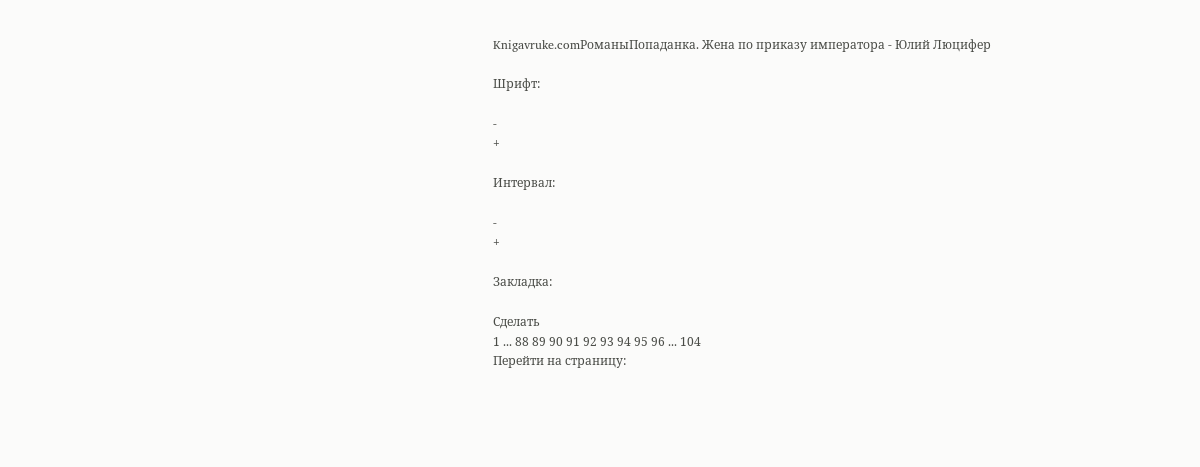Knigavruke.comРоманыПопаданка. Жена по приказу императора - Юлий Люцифер

Шрифт:

-
+

Интервал:

-
+

Закладка:

Сделать
1 ... 88 89 90 91 92 93 94 95 96 ... 104
Перейти на страницу: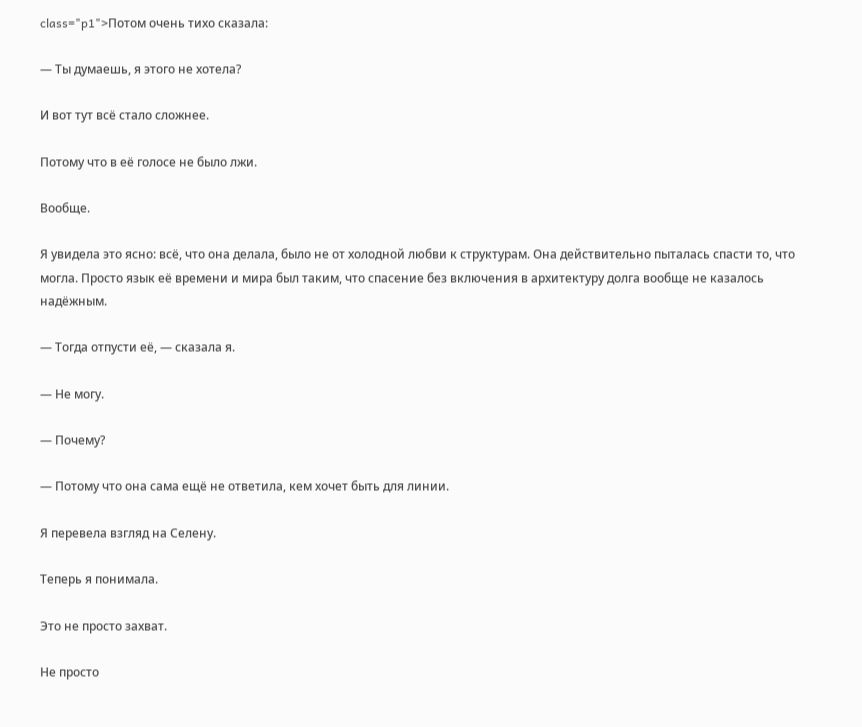class="p1">Потом очень тихо сказала:

— Ты думаешь, я этого не хотела?

И вот тут всё стало сложнее.

Потому что в её голосе не было лжи.

Вообще.

Я увидела это ясно: всё, что она делала, было не от холодной любви к структурам. Она действительно пыталась спасти то, что могла. Просто язык её времени и мира был таким, что спасение без включения в архитектуру долга вообще не казалось надёжным.

— Тогда отпусти её, — сказала я.

— Не могу.

— Почему?

— Потому что она сама ещё не ответила, кем хочет быть для линии.

Я перевела взгляд на Селену.

Теперь я понимала.

Это не просто захват.

Не просто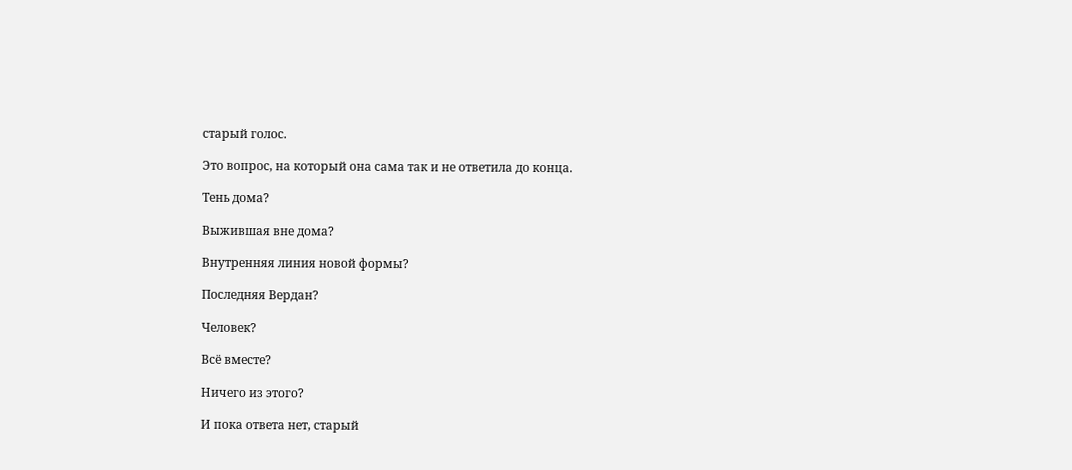старый голос.

Это вопрос, на который она сама так и не ответила до конца.

Тень дома?

Выжившая вне дома?

Внутренняя линия новой формы?

Последняя Вердан?

Человек?

Всё вместе?

Ничего из этого?

И пока ответа нет, старый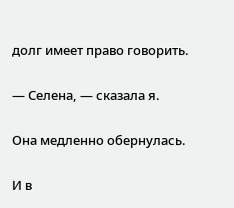долг имеет право говорить.

— Селена, — сказала я.

Она медленно обернулась.

И в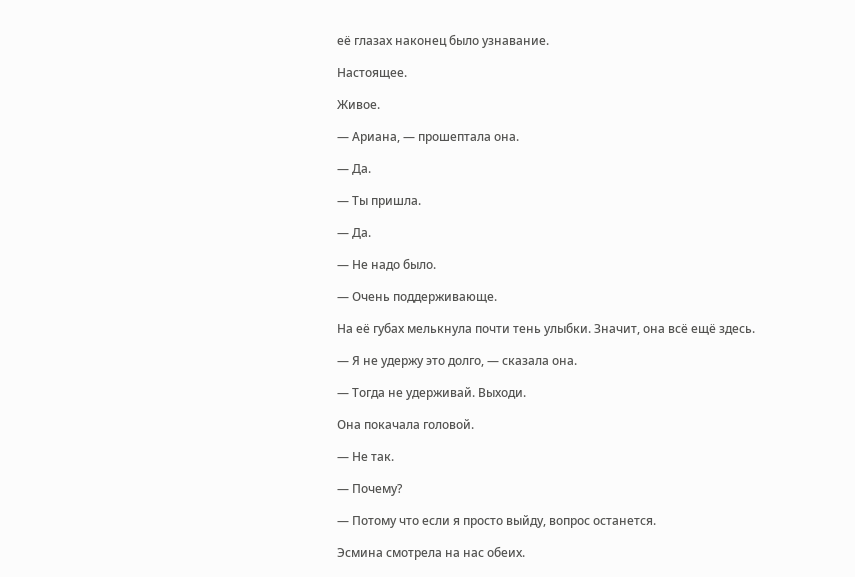её глазах наконец было узнавание.

Настоящее.

Живое.

— Ариана, — прошептала она.

— Да.

— Ты пришла.

— Да.

— Не надо было.

— Очень поддерживающе.

На её губах мелькнула почти тень улыбки. Значит, она всё ещё здесь.

— Я не удержу это долго, — сказала она.

— Тогда не удерживай. Выходи.

Она покачала головой.

— Не так.

— Почему?

— Потому что если я просто выйду, вопрос останется.

Эсмина смотрела на нас обеих.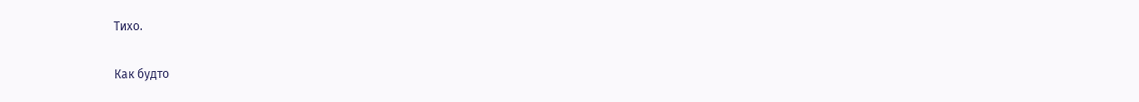Тихо.

Как будто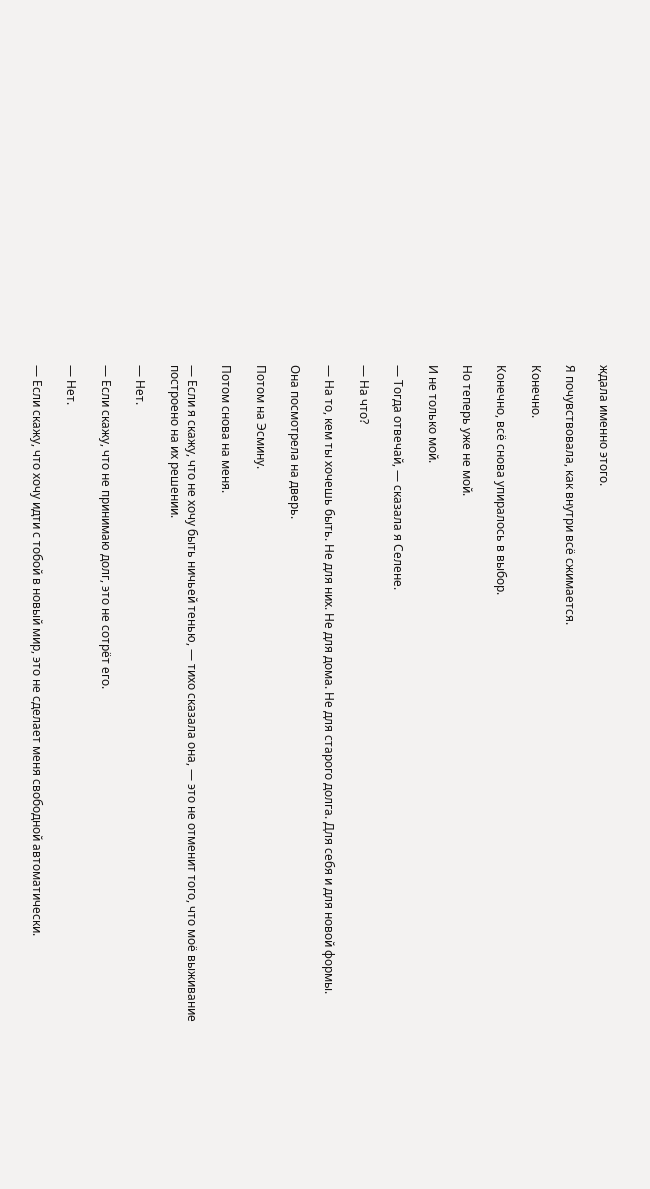ждала именно этого.

Я почувствовала, как внутри всё сжимается.

Конечно.

Конечно, всё снова упиралось в выбор.

Но теперь уже не мой.

И не только мой.

— Тогда отвечай, — сказала я Селене.

— На что?

— На то, кем ты хочешь быть. Не для них. Не для дома. Не для старого долга. Для себя и для новой формы.

Она посмотрела на дверь.

Потом на Эсмину.

Потом снова на меня.

— Если я скажу, что не хочу быть ничьей тенью, — тихо сказала она, — это не отменит того, что моё выживание построено на их решении.

— Нет.

— Если скажу, что не принимаю долг, это не сотрёт его.

— Нет.

— Если скажу, что хочу идти с тобой в новый мир, это не сделает меня свободной автоматически.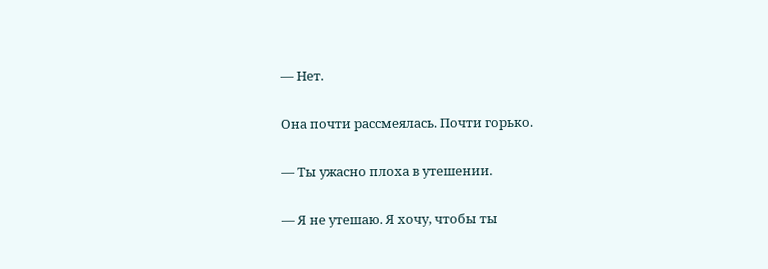— Нет.

Она почти рассмеялась. Почти горько.

— Ты ужасно плоха в утешении.

— Я не утешаю. Я хочу, чтобы ты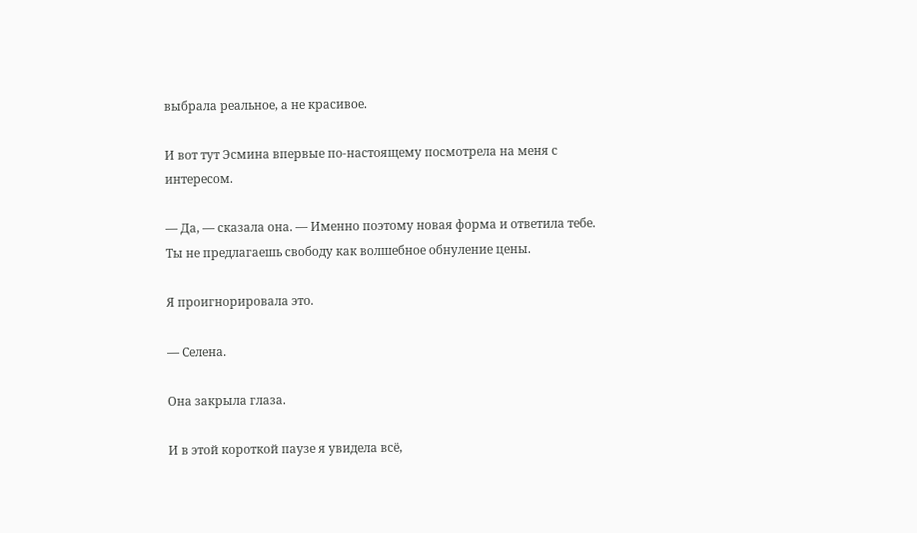выбрала реальное, а не красивое.

И вот тут Эсмина впервые по-настоящему посмотрела на меня с интересом.

— Да, — сказала она. — Именно поэтому новая форма и ответила тебе. Ты не предлагаешь свободу как волшебное обнуление цены.

Я проигнорировала это.

— Селена.

Она закрыла глаза.

И в этой короткой паузе я увидела всё,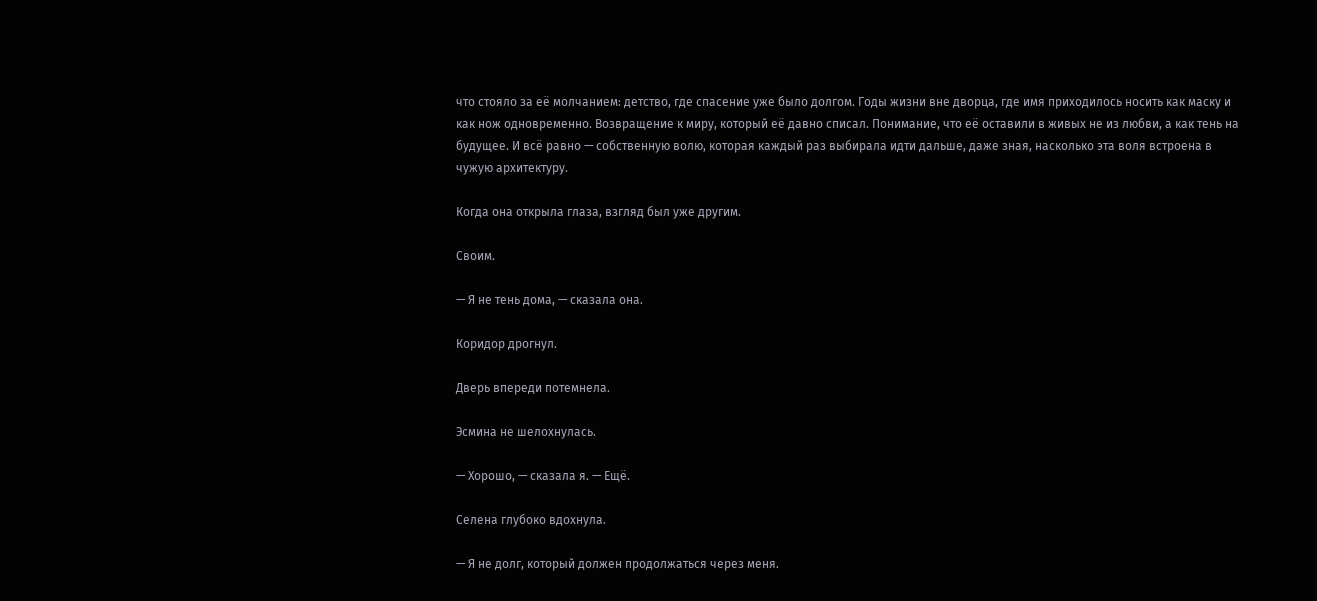что стояло за её молчанием: детство, где спасение уже было долгом. Годы жизни вне дворца, где имя приходилось носить как маску и как нож одновременно. Возвращение к миру, который её давно списал. Понимание, что её оставили в живых не из любви, а как тень на будущее. И всё равно — собственную волю, которая каждый раз выбирала идти дальше, даже зная, насколько эта воля встроена в чужую архитектуру.

Когда она открыла глаза, взгляд был уже другим.

Своим.

— Я не тень дома, — сказала она.

Коридор дрогнул.

Дверь впереди потемнела.

Эсмина не шелохнулась.

— Хорошо, — сказала я. — Ещё.

Селена глубоко вдохнула.

— Я не долг, который должен продолжаться через меня.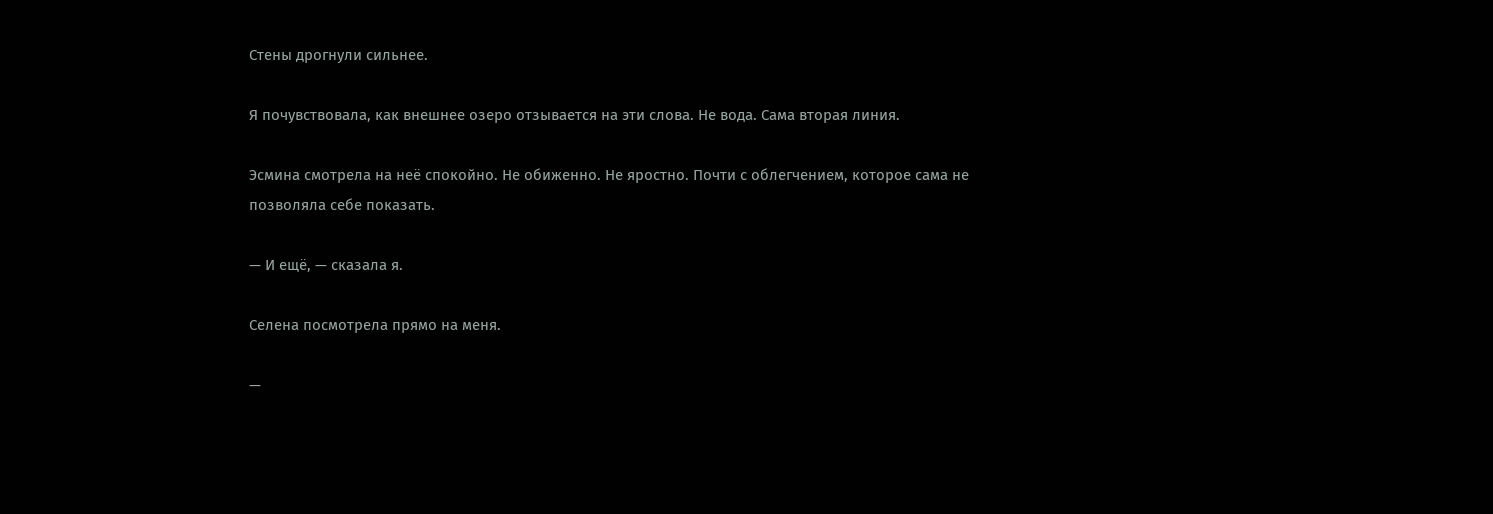Стены дрогнули сильнее.

Я почувствовала, как внешнее озеро отзывается на эти слова. Не вода. Сама вторая линия.

Эсмина смотрела на неё спокойно. Не обиженно. Не яростно. Почти с облегчением, которое сама не позволяла себе показать.

— И ещё, — сказала я.

Селена посмотрела прямо на меня.

—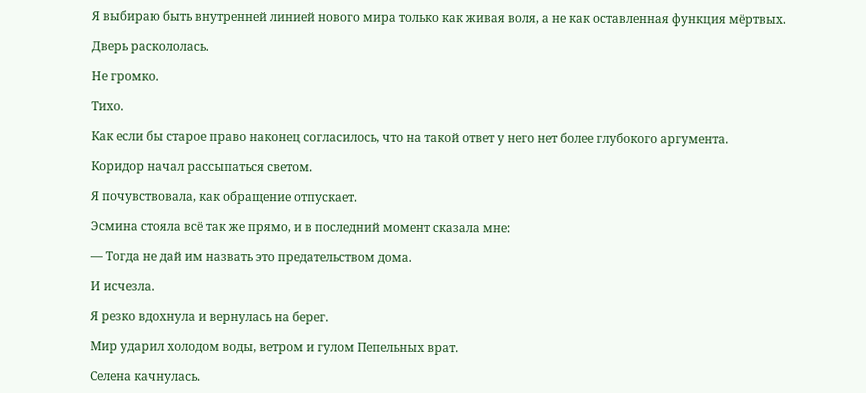Я выбираю быть внутренней линией нового мира только как живая воля, а не как оставленная функция мёртвых.

Дверь раскололась.

Не громко.

Тихо.

Как если бы старое право наконец согласилось, что на такой ответ у него нет более глубокого аргумента.

Коридор начал рассыпаться светом.

Я почувствовала, как обращение отпускает.

Эсмина стояла всё так же прямо, и в последний момент сказала мне:

— Тогда не дай им назвать это предательством дома.

И исчезла.

Я резко вдохнула и вернулась на берег.

Мир ударил холодом воды, ветром и гулом Пепельных врат.

Селена качнулась.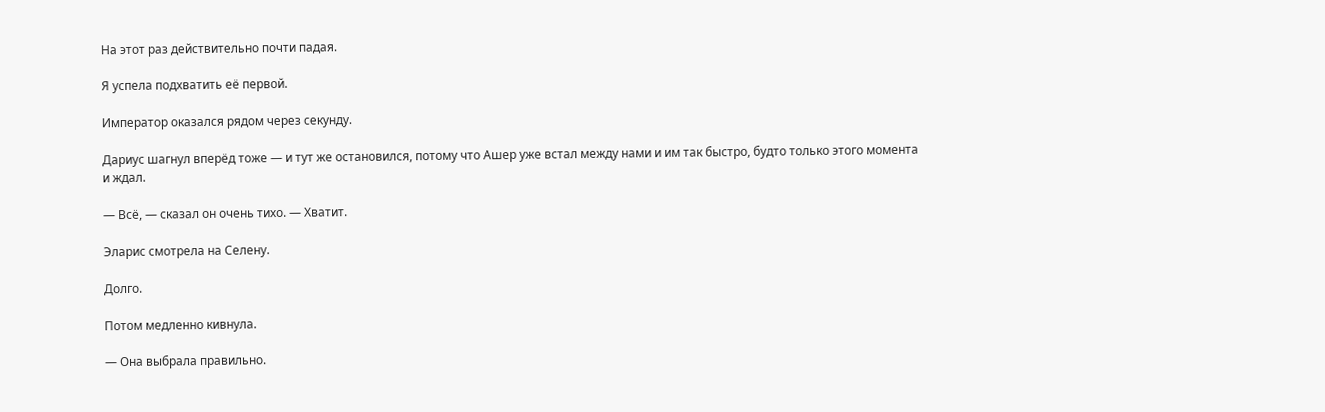На этот раз действительно почти падая.

Я успела подхватить её первой.

Император оказался рядом через секунду.

Дариус шагнул вперёд тоже — и тут же остановился, потому что Ашер уже встал между нами и им так быстро, будто только этого момента и ждал.

— Всё, — сказал он очень тихо. — Хватит.

Эларис смотрела на Селену.

Долго.

Потом медленно кивнула.

— Она выбрала правильно.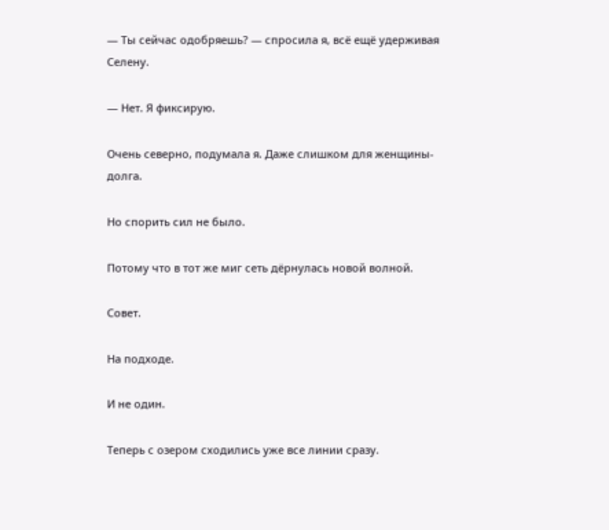— Ты сейчас одобряешь? — спросила я, всё ещё удерживая Селену.

— Нет. Я фиксирую.

Очень северно, подумала я. Даже слишком для женщины-долга.

Но спорить сил не было.

Потому что в тот же миг сеть дёрнулась новой волной.

Совет.

На подходе.

И не один.

Теперь с озером сходились уже все линии сразу.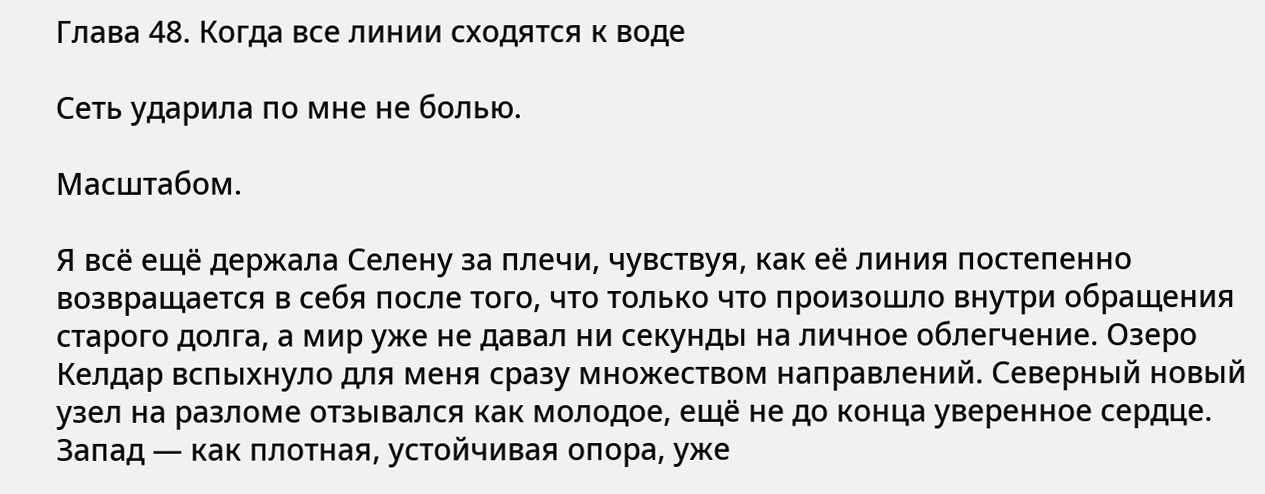Глава 48. Когда все линии сходятся к воде

Сеть ударила по мне не болью.

Масштабом.

Я всё ещё держала Селену за плечи, чувствуя, как её линия постепенно возвращается в себя после того, что только что произошло внутри обращения старого долга, а мир уже не давал ни секунды на личное облегчение. Озеро Келдар вспыхнуло для меня сразу множеством направлений. Северный новый узел на разломе отзывался как молодое, ещё не до конца уверенное сердце. Запад — как плотная, устойчивая опора, уже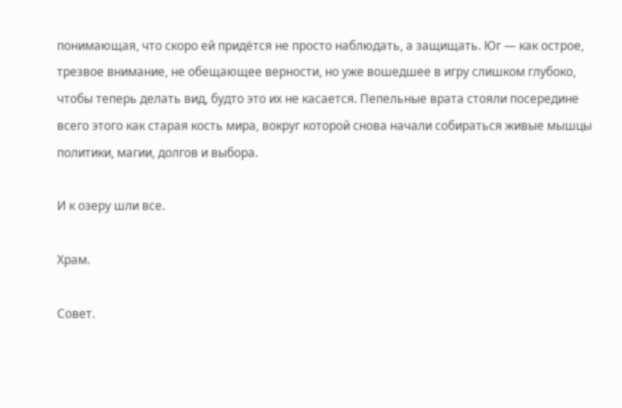понимающая, что скоро ей придётся не просто наблюдать, а защищать. Юг — как острое, трезвое внимание, не обещающее верности, но уже вошедшее в игру слишком глубоко, чтобы теперь делать вид, будто это их не касается. Пепельные врата стояли посередине всего этого как старая кость мира, вокруг которой снова начали собираться живые мышцы политики, магии, долгов и выбора.

И к озеру шли все.

Храм.

Совет.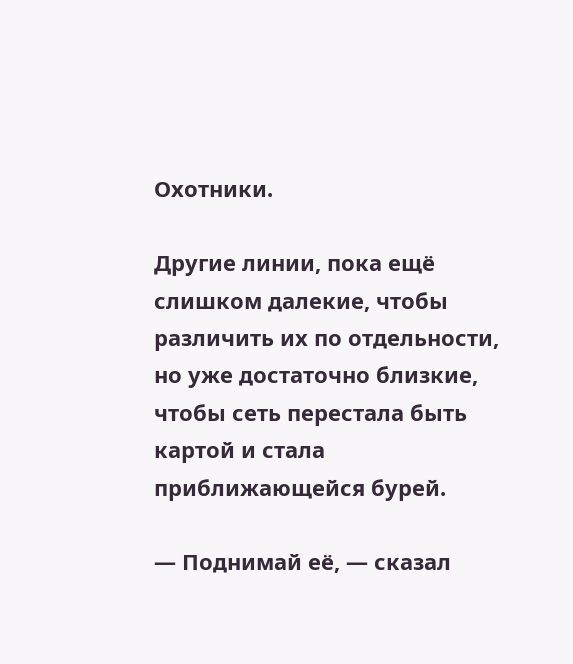Охотники.

Другие линии, пока ещё слишком далекие, чтобы различить их по отдельности, но уже достаточно близкие, чтобы сеть перестала быть картой и стала приближающейся бурей.

— Поднимай её, — сказал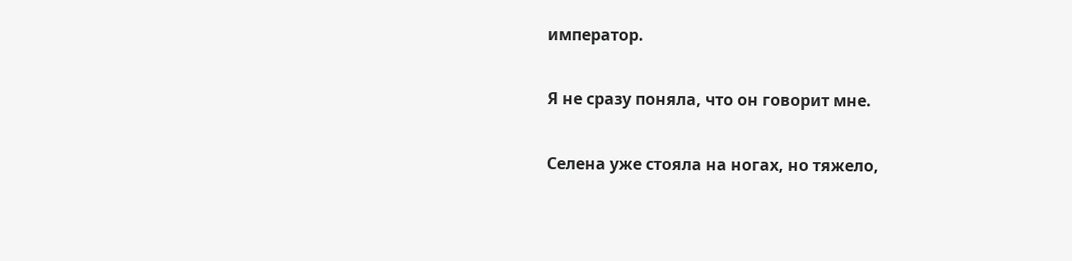император.

Я не сразу поняла, что он говорит мне.

Селена уже стояла на ногах, но тяжело,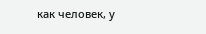как человек, у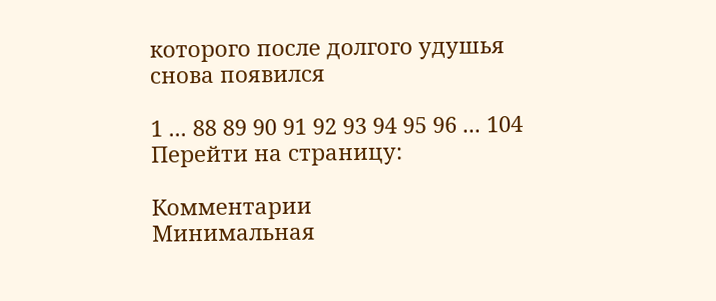которого после долгого удушья снова появился

1 ... 88 89 90 91 92 93 94 95 96 ... 104
Перейти на страницу:

Комментарии
Минимальная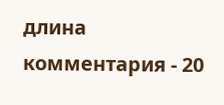длина комментария - 20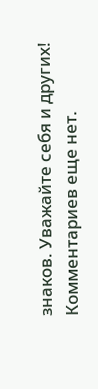знаков. Уважайте себя и других!
Комментариев еще нет.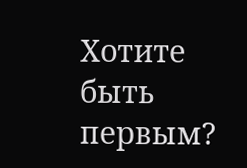Хотите быть первым?